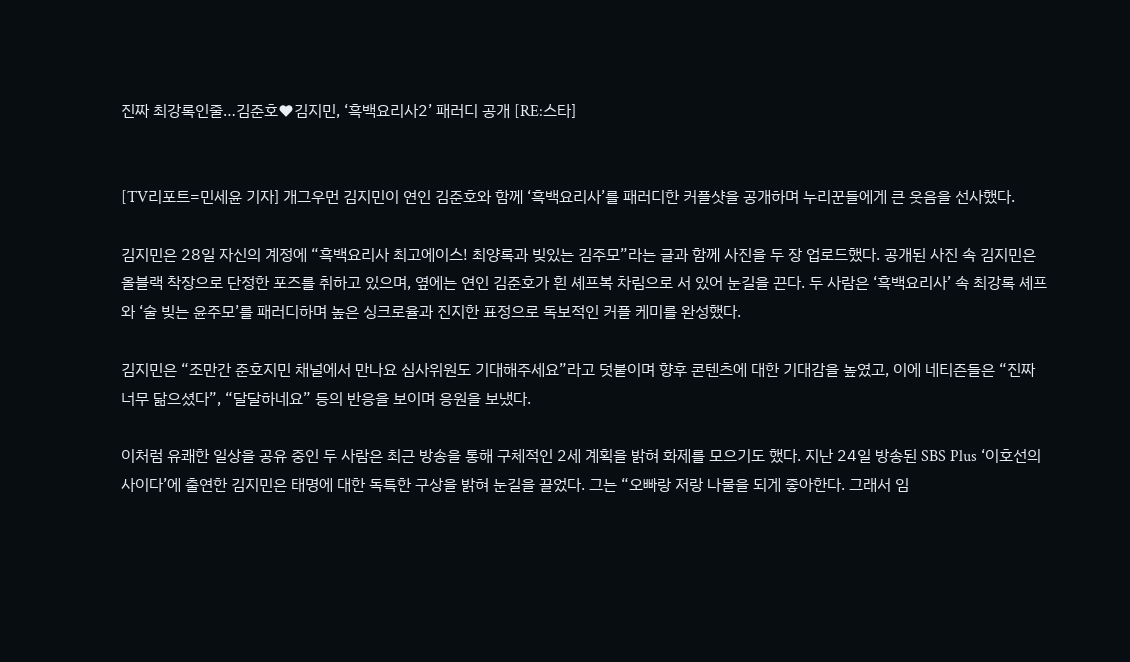진짜 최강록인줄…김준호♥김지민, ‘흑백요리사2’ 패러디 공개 [RE:스타]


[TV리포트=민세윤 기자] 개그우먼 김지민이 연인 김준호와 함께 ‘흑백요리사’를 패러디한 커플샷을 공개하며 누리꾼들에게 큰 웃음을 선사했다.

김지민은 28일 자신의 계정에 “흑백요리사 최고에이스! 최양록과 빚있는 김주모”라는 글과 함께 사진을 두 장 업로드했다. 공개된 사진 속 김지민은 올블랙 착장으로 단정한 포즈를 취하고 있으며, 옆에는 연인 김준호가 흰 셰프복 차림으로 서 있어 눈길을 끈다. 두 사람은 ‘흑백요리사’ 속 최강록 셰프와 ‘술 빚는 윤주모’를 패러디하며 높은 싱크로율과 진지한 표정으로 독보적인 커플 케미를 완성했다.

김지민은 “조만간 준호지민 채널에서 만나요 심사위원도 기대해주세요”라고 덧붙이며 향후 콘텐츠에 대한 기대감을 높였고, 이에 네티즌들은 “진짜 너무 닮으셨다”, “달달하네요” 등의 반응을 보이며 응원을 보냈다.

이처럼 유쾌한 일상을 공유 중인 두 사람은 최근 방송을 통해 구체적인 2세 계획을 밝혀 화제를 모으기도 했다. 지난 24일 방송된 SBS Plus ‘이호선의 사이다’에 출연한 김지민은 태명에 대한 독특한 구상을 밝혀 눈길을 끌었다. 그는 “오빠랑 저랑 나물을 되게 좋아한다. 그래서 임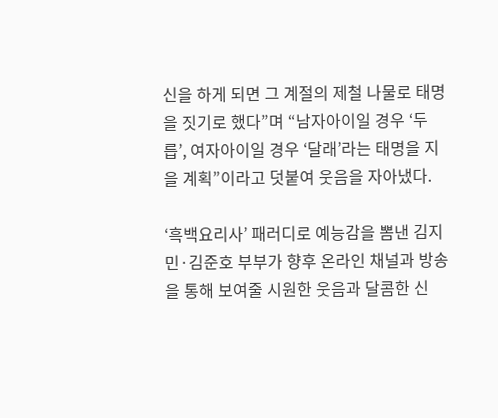신을 하게 되면 그 계절의 제철 나물로 태명을 짓기로 했다”며 “남자아이일 경우 ‘두릅’, 여자아이일 경우 ‘달래’라는 태명을 지을 계획”이라고 덧붙여 웃음을 자아냈다.

‘흑백요리사’ 패러디로 예능감을 뽐낸 김지민·김준호 부부가 향후 온라인 채널과 방송을 통해 보여줄 시원한 웃음과 달콤한 신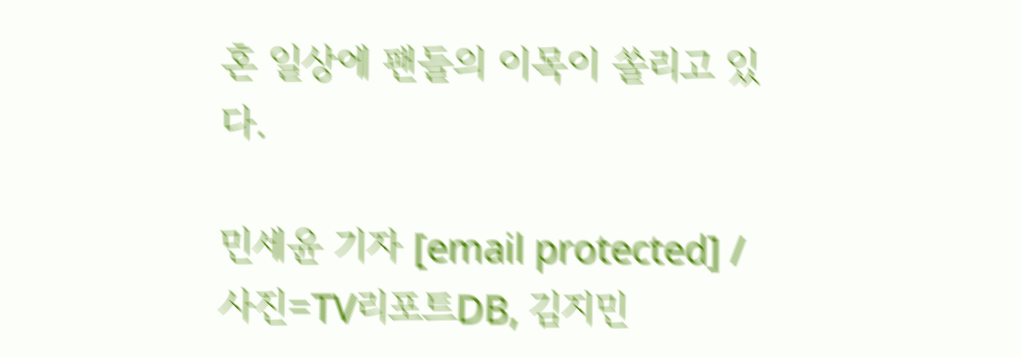혼 일상에 팬들의 이목이 쏠리고 있다.

민세윤 기자 [email protected] / 사진=TV리포트DB, 김지민